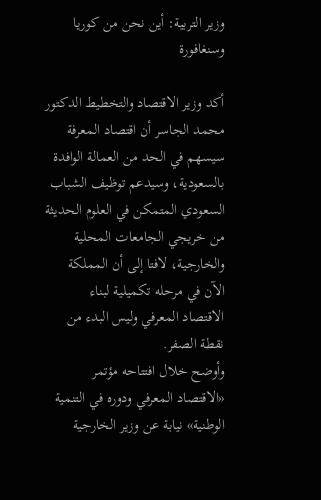وزير التربية: أين نحن من كوريا وسنغافورة

أكد وزير الاقتصاد والتخطيط الدكتور محمد الجاسر أن اقتصاد المعرفة سيسهم في الحد من العمالة الوافدة بالسعودية، وسيدعم توظيف الشباب السعودي المتمكن في العلوم الحديثة من خريجي الجامعات المحلية والخارجية، لافتا إلى أن المملكة الآن في مرحله تكميلية لبناء الاقتصاد المعرفي وليس البدء من نقطة الصفر.
وأوضح خلال افتتاحه مؤتمر «الاقتصاد المعرفي ودوره في التنمية الوطنية» نيابة عن وزير الخارجية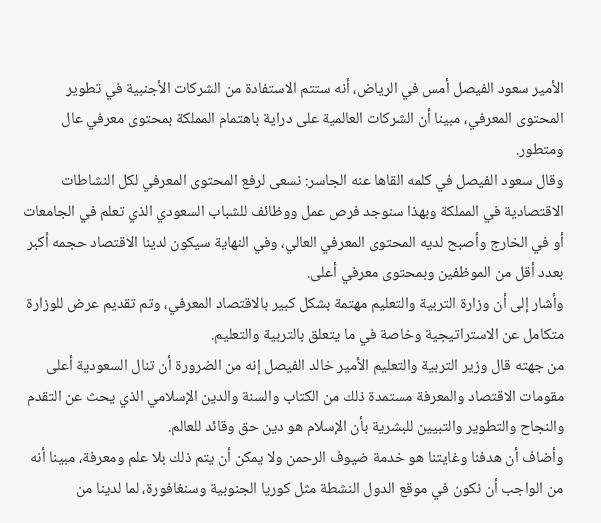الأمير سعود الفيصل أمس في الرياض، أنه ستتم الاستفادة من الشركات الأجنبية في تطوير المحتوى المعرفي، مبينا أن الشركات العالمية على دراية باهتمام المملكة بمحتوى معرفي عال ومتطور.
وقال سعود الفيصل في كلمه القاها عنه الجاسر: نسعى لرفع المحتوى المعرفي لكل النشاطات الاقتصادية في المملكة وبهذا سنوجد فرص عمل ووظائف للشباب السعودي الذي تعلم في الجامعات أو في الخارج وأصبح لديه المحتوى المعرفي العالي، وفي النهاية سيكون لدينا الاقتصاد حجمه أكبر بعدد أقل من الموظفين وبمحتوى معرفي أعلى.
وأشار إلى أن وزارة التربية والتعليم مهتمة بشكل كبير بالاقتصاد المعرفي، وتم تقديم عرض للوزارة متكامل عن الاستراتيجية وخاصة في ما يتعلق بالتربية والتعليم.
من جهته قال وزير التربية والتعليم الأمير خالد الفيصل إنه من الضرورة أن تنال السعودية أعلى مقومات الاقتصاد والمعرفة مستمدة ذلك من الكتاب والسنة والدين الإسلامي الذي يحث عن التقدم والنجاح والتطوير والتبيين للبشرية بأن الإسلام هو دين حق وقائد للعالم.
وأضاف أن هدفنا وغايتنا هو خدمة ضيوف الرحمن ولا يمكن أن يتم ذلك بلا علم ومعرفة، مبينا أنه من الواجب أن نكون في موقع الدول النشطة مثل كوريا الجنوبية وسنغافورة، لما لدينا من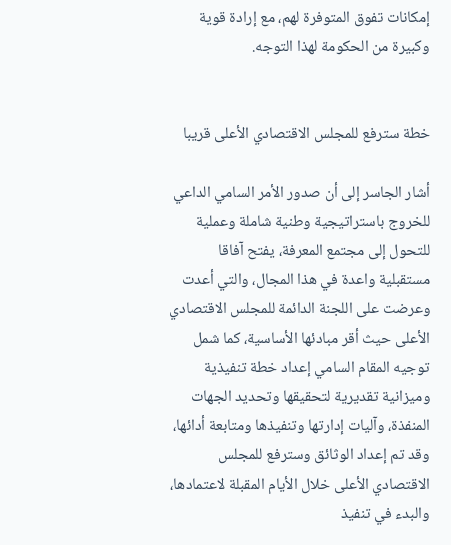إمكانات تفوق المتوفرة لهم، مع إرادة قوية وكبيرة من الحكومة لهذا التوجه.


خطة سترفع للمجلس الاقتصادي الأعلى قريبا

أشار الجاسر إلى أن صدور الأمر السامي الداعي للخروج باستراتيجية وطنية شاملة وعملية للتحول إلى مجتمع المعرفة، يفتح آفاقا مستقبلية واعدة في هذا المجال، والتي أعدت وعرضت على اللجنة الدائمة للمجلس الاقتصادي الأعلى حيث أقر مبادئها الأساسية، كما شمل توجيه المقام السامي إعداد خطة تنفيذية وميزانية تقديرية لتحقيقها وتحديد الجهات المنفذة، وآليات إدارتها وتنفيذها ومتابعة أدائها، وقد تم إعداد الوثائق وسترفع للمجلس الاقتصادي الأعلى خلال الأيام المقبلة لاعتمادها، والبدء في تنفيذ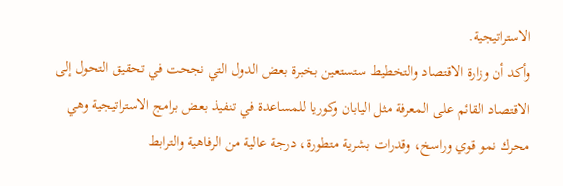الاستراتيجية.
وأكد أن وزارة الاقتصاد والتخطيط ستستعين بخبرة بعض الدول التي نجحت في تحقيق التحول إلى الاقتصاد القائم على المعرفة مثل اليابان وكوريا للمساعدة في تنفيذ بعض برامج الاستراتيجية وهي محرك نمو قوي وراسخ، وقدرات بشرية متطورة، درجة عالية من الرفاهية والترابط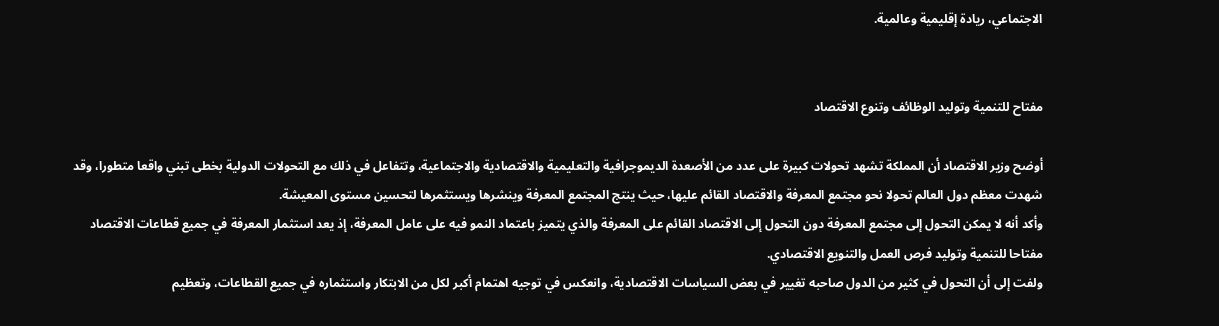الاجتماعي، ريادة إقليمية وعالمية.


مفتاح للتنمية وتوليد الوظائف وتنوع الاقتصاد

أوضح وزير الاقتصاد أن المملكة تشهد تحولات كبيرة على عدد من الأصعدة الديموجرافية والتعليمية والاقتصادية والاجتماعية، وتتفاعل في ذلك مع التحولات الدولية بخطى تبني واقعا متطورا، وقد شهدت معظم دول العالم تحولا نحو مجتمع المعرفة والاقتصاد القائم عليها، حيث ينتج المجتمع المعرفة وينشرها ويستثمرها لتحسين مستوى المعيشة.
وأكد أنه لا يمكن التحول إلى مجتمع المعرفة دون التحول إلى الاقتصاد القائم على المعرفة والذي يتميز باعتماد النمو فيه على عامل المعرفة، إذ يعد استثمار المعرفة في جميع قطاعات الاقتصاد مفتاحا للتنمية وتوليد فرص العمل والتنويع الاقتصادي.
ولفت إلى أن التحول في كثير من الدول صاحبه تغيير في بعض السياسات الاقتصادية، وانعكس في توجيه اهتمام أكبر لكل من الابتكار واستثماره في جميع القطاعات، وتعظيم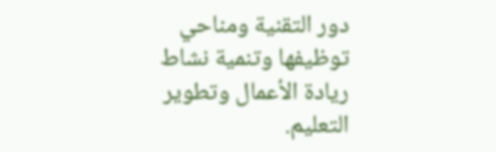دور التقنية ومناحي توظيفها وتنمية نشاط ريادة الأعمال وتطوير التعليم.